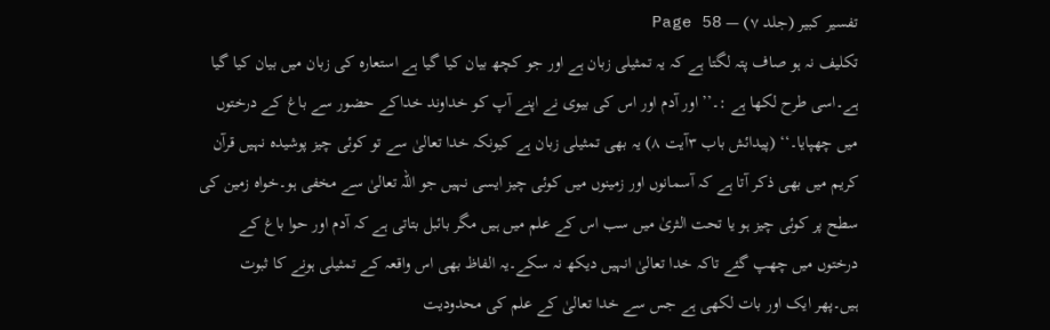تفسیر کبیر (جلد ۷) — Page 58
تکلیف نہ ہو صاف پتہ لگتا ہے کہ یہ تمثیلی زبان ہے اور جو کچھ بیان کیا گیا ہے استعارہ کی زبان میں بیان کیا گیا ہے۔اسی طرح لکھا ہے :۔’’ اور آدم اور اس کی بیوی نے اپنے آپ کو خداوند خداکے حضور سے باغ کے درختوں میں چھپایا۔‘‘ (پیدائش باب ۳آیت ۸) یہ بھی تمثیلی زبان ہے کیونکہ خدا تعالیٰ سے تو کوئی چیز پوشیدہ نہیں قرآن کریم میں بھی ذکر آتا ہے کہ آسمانوں اور زمینوں میں کوئی چیز ایسی نہیں جو اللہ تعالیٰ سے مخفی ہو۔خواہ زمین کی سطح پر کوئی چیز ہو یا تحت الثریٰ میں سب اس کے علم میں ہیں مگر بائبل بتاتی ہے کہ آدم اور حوا باغ کے درختوں میں چھپ گئے تاکہ خدا تعالیٰ انہیں دیکھ نہ سکے۔یہ الفاظ بھی اس واقعہ کے تمثیلی ہونے کا ثبوت ہیں۔پھر ایک اور بات لکھی ہے جس سے خدا تعالیٰ کے علم کی محدودیت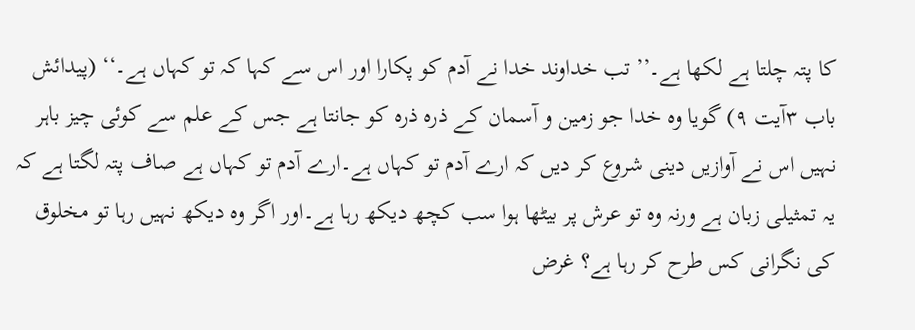کا پتہ چلتا ہے لکھا ہے۔’’ تب خداوند خدا نے آدم کو پکارا اور اس سے کہا کہ تو کہاں ہے۔‘‘ (پیدائش باب ۳آیت ۹) گویا وہ خدا جو زمین و آسمان کے ذرہ ذرہ کو جانتا ہے جس کے علم سے کوئی چیز باہر نہیں اس نے آوازیں دینی شروع کر دیں کہ ارے آدم تو کہاں ہے۔ارے آدم تو کہاں ہے صاف پتہ لگتا ہے کہ یہ تمثیلی زبان ہے ورنہ وہ تو عرش پر بیٹھا ہوا سب کچھ دیکھ رہا ہے۔اور اگر وہ دیکھ نہیں رہا تو مخلوق کی نگرانی کس طرح کر رہا ہے؟ غرض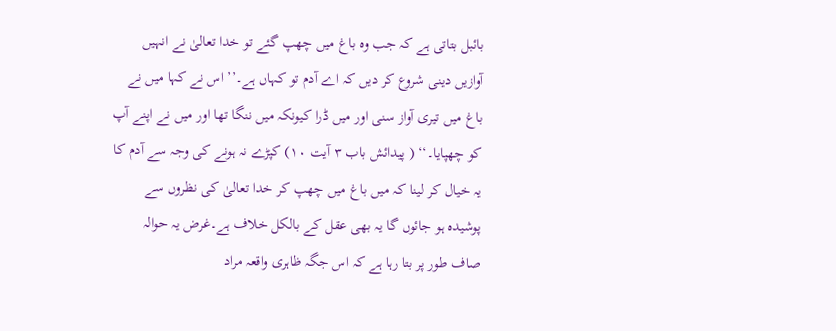بائبل بتاتی ہے کہ جب وہ باغ میں چھپ گئے تو خدا تعالیٰ نے انہیں آوازیں دینی شروع کر دیں کہ اے آدم تو کہاں ہے۔’’ اس نے کہا میں نے باغ میں تیری آواز سنی اور میں ڈرا کیونکہ میں ننگا تھا اور میں نے اپنے آپ کو چھپایا۔‘‘ ( پیدائش باب ۳ آیت ۱۰) کپڑے نہ ہونے کی وجہ سے آدم کا یہ خیال کر لینا کہ میں باغ میں چھپ کر خدا تعالیٰ کی نظروں سے پوشیدہ ہو جائوں گا یہ بھی عقل کے بالکل خلاف ہے۔غرض یہ حوالہ صاف طور پر بتا رہا ہے کہ اس جگہ ظاہری واقعہ مراد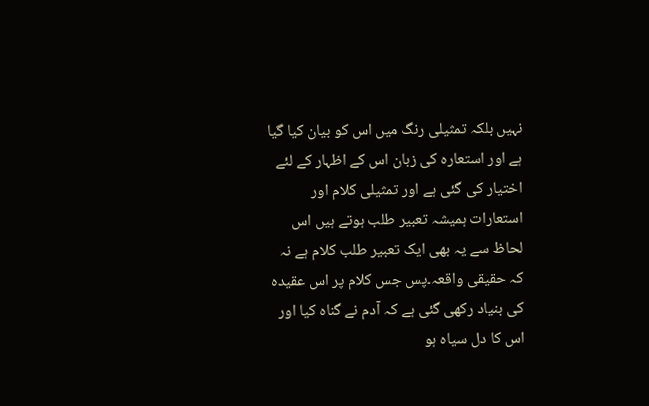نہیں بلکہ تمثیلی رنگ میں اس کو بیان کیا گیا ہے اور استعارہ کی زبان اس کے اظہار کے لئے اختیار کی گئی ہے اور تمثیلی کلام اور استعارات ہمیشہ تعبیر طلب ہوتے ہیں اس لحاظ سے یہ بھی ایک تعبیر طلب کلام ہے نہ کہ حقیقی واقعہ۔پس جس کلام پر اس عقیدہ کی بنیاد رکھی گئی ہے کہ آدم نے گناہ کیا اور اس کا دل سیاہ ہو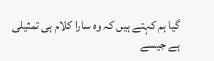گیا ہم کہتے ہیں کہ وہ سارا کلام ہی تمثیلی ہے جیسے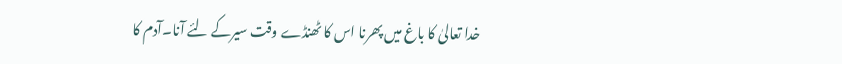خدا تعالیٰ کا باغ میں پھرنا اس کا ٹھنڈے وقت سیرکے لئے آنا۔آدم کا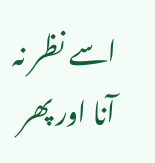اسے نظر نہ آنا اور پھر